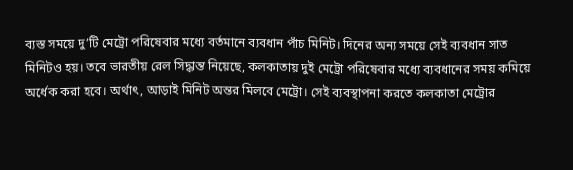ব্যস্ত সময়ে দু’টি মেট্রো পরিষেবার মধ্যে বর্তমানে ব্যবধান পাঁচ মিনিট। দিনের অন্য সময়ে সেই ব্যবধান সাত মিনিটও হয়। তবে ভারতীয় রেল সিদ্ধান্ত নিয়েছে, কলকাতায় দুই মেট্রো পরিষেবার মধ্যে ব্যবধানের সময় কমিয়ে অর্ধেক করা হবে। অর্থাৎ, আড়াই মিনিট অন্তর মিলবে মেট্রো। সেই ব্যবস্থাপনা করতে কলকাতা মেট্রোর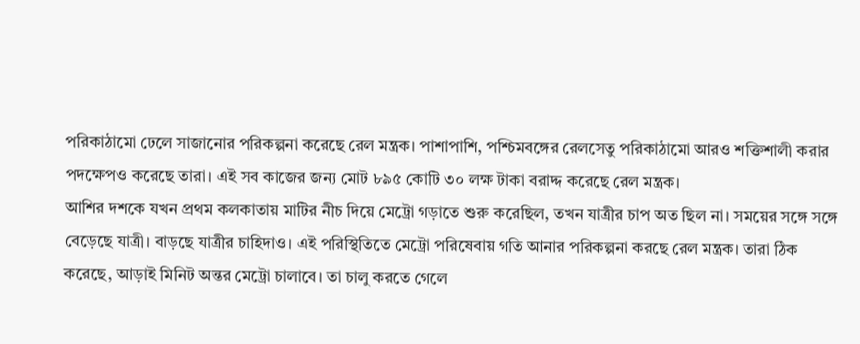পরিকাঠামো ঢেলে সাজানোর পরিকল্পনা করেছে রেল মন্ত্রক। পাশাপাশি, পশ্চিমবঙ্গের রেলসেতু পরিকাঠামো আরও শক্তিশালী করার পদক্ষেপও করেছে তারা। এই সব কাজের জন্য মোট ৮৯৫ কোটি ৩০ লক্ষ টাকা বরাদ্দ করেছে রেল মন্ত্রক।
আশির দশকে যখন প্রথম কলকাতায় মাটির নীচ দিয়ে মেট্রো গড়াতে শুরু করেছিল, তখন যাত্রীর চাপ অত ছিল না। সময়ের সঙ্গে সঙ্গে বেড়েছে যাত্রী। বাড়ছে যাত্রীর চাহিদাও। এই পরিস্থিতিতে মেট্রো পরিষেবায় গতি আনার পরিকল্পনা করছে রেল মন্ত্রক। তারা ঠিক করেছে, আড়াই মিনিট অন্তর মেট্রো চালাবে। তা চালু করতে গেলে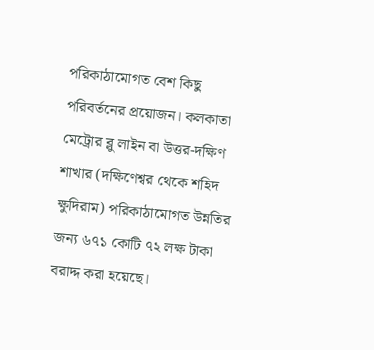পরিকাঠামোগত বেশ কিছু পরিবর্তনের প্রয়োজন। কলকাতা মেট্রোর ব্লু লাইন বা উত্তর-দক্ষিণ শাখার (দক্ষিণেশ্বর থেকে শহিদ ক্ষুদিরাম) পরিকাঠামোগত উন্নতির জন্য ৬৭১ কোটি ৭২ লক্ষ টাকা বরাদ্দ করা হয়েছে।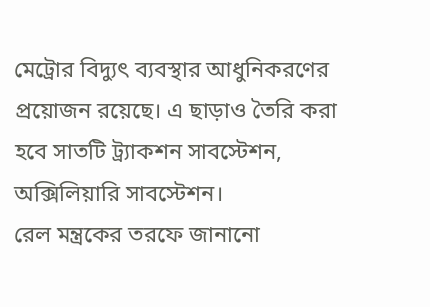মেট্রোর বিদ্যুৎ ব্যবস্থার আধুনিকরণের প্রয়োজন রয়েছে। এ ছাড়াও তৈরি করা হবে সাতটি ট্র্যাকশন সাবস্টেশন, অক্সিলিয়ারি সাবস্টেশন।
রেল মন্ত্রকের তরফে জানানো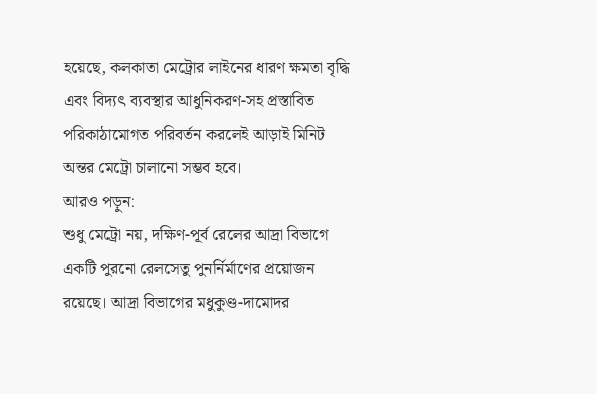হয়েছে, কলকাতা মেট্রোর লাইনের ধারণ ক্ষমতা বৃদ্ধি এবং বিদ্যৎ ব্যবস্থার আধুনিকরণ-সহ প্রস্তাবিত পরিকাঠামোগত পরিবর্তন করলেই আড়াই মিনিট অন্তর মেট্রো চালানো সম্ভব হবে।
আরও পড়ুন:
শুধু মেট্রো নয়, দক্ষিণ-পূর্ব রেলের আদ্রা বিভাগে একটি পুরনো রেলসেতু পুনর্নির্মাণের প্রয়োজন রয়েছে। আদ্রা বিভাগের মধুকুণ্ড-দামোদর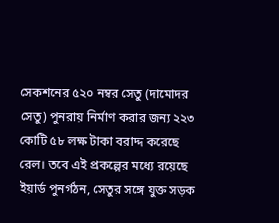সেকশনের ৫২০ নম্বর সেতু (দামোদর সেতু) পুনরায় নির্মাণ করার জন্য ২২৩ কোটি ৫৮ লক্ষ টাকা বরাদ্দ করেছে রেল। তবে এই প্রকল্পের মধ্যে রয়েছে ইয়ার্ড পুনর্গঠন, সেতুর সঙ্গে যুক্ত সড়ক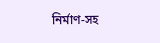নির্মাণ-সহ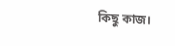কিছু কাজ।